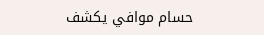حسام موافي يكشف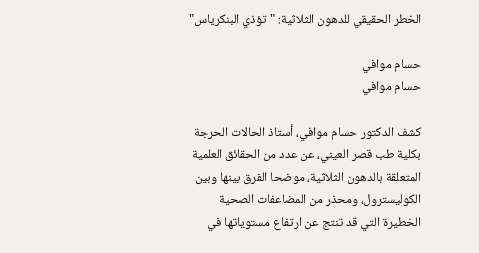الخطر الحقيقي للدهون الثلاثية: "تؤذي البنكرياس"

حسام موافي
حسام موافي

كشف الدكتور حسام موافي، أستاذ الحالات الحرجة بكلية طب قصر العيني، عن عدد من الحقائق العلمية المتعلقة بالدهون الثلاثية، موضحا الفرق بينها وبين الكوليسترول، ومحذر من المضاعفات الصحية الخطيرة التي قد تنتج عن ارتفاع مستوياتها في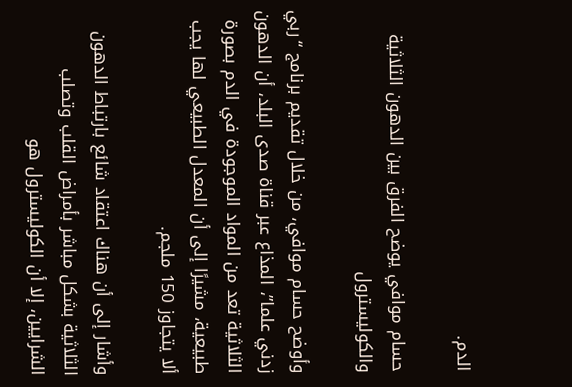الدم.

حسام موافي يوضح الفرق بين الدهون الثلاثية والكوليسترول

وأوضح حسام موافي، من خلال تقديم برنامج “ربي زدني علما”، المذاع عبر قناة صدى البلد، أن الدهون الثلاثية تعد من المواد الموجودة في الدم بصورة طبيعية، مشيرًا إلى أن المعدل الطبيعي لها يجب ألا يتجاوز 150 ملجم.

وأشار إلى أن هناك اعتقاد شائع بارتباط الدهون الثلاثية بشكل مباشر بأمراض القلب وتصلب الشرايين، إلا أن الكوليسترول هو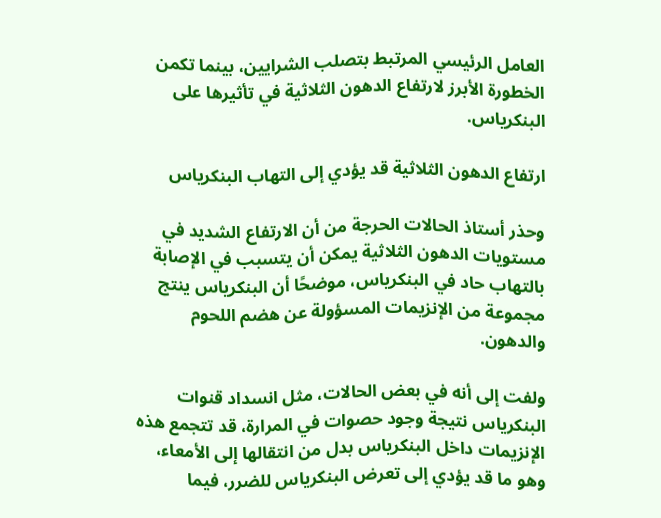العامل الرئيسي المرتبط بتصلب الشرايين، بينما تكمن الخطورة الأبرز لارتفاع الدهون الثلاثية في تأثيرها على البنكرياس.

ارتفاع الدهون الثلاثية قد يؤدي إلى التهاب البنكرياس

وحذر أستاذ الحالات الحرجة من أن الارتفاع الشديد في مستويات الدهون الثلاثية يمكن أن يتسبب في الإصابة بالتهاب حاد في البنكرياس، موضحًا أن البنكرياس ينتج مجموعة من الإنزيمات المسؤولة عن هضم اللحوم والدهون.

ولفت إلى أنه في بعض الحالات، مثل انسداد قنوات البنكرياس نتيجة وجود حصوات في المرارة، قد تتجمع هذه الإنزيمات داخل البنكرياس بدل من انتقالها إلى الأمعاء، وهو ما قد يؤدي إلى تعرض البنكرياس للضرر، فيما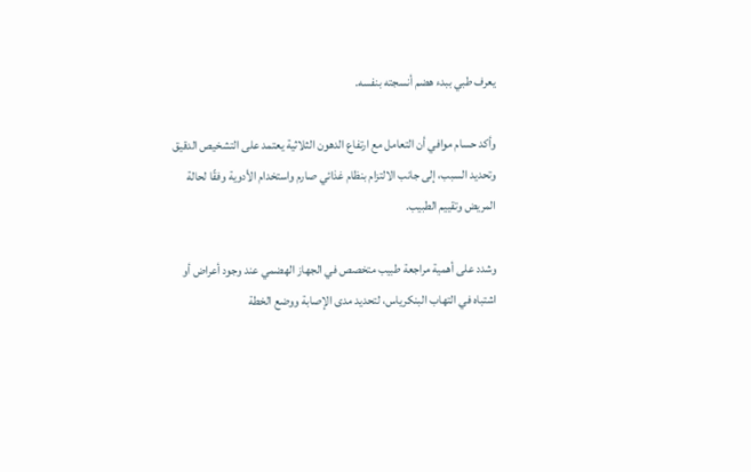يعرف طبي ببدء هضم أنسجته بنفسه.

وأكد حسام موافي أن التعامل مع ارتفاع الدهون الثلاثية يعتمد على التشخيص الدقيق وتحديد السبب، إلى جانب الالتزام بنظام غذائي صارم واستخدام الأدوية وفقًا لحالة المريض وتقييم الطبيب.

وشدد على أهمية مراجعة طبيب متخصص في الجهاز الهضمي عند وجود أعراض أو اشتباه في التهاب البنكرياس، لتحديد مدى الإصابة ووضع الخطة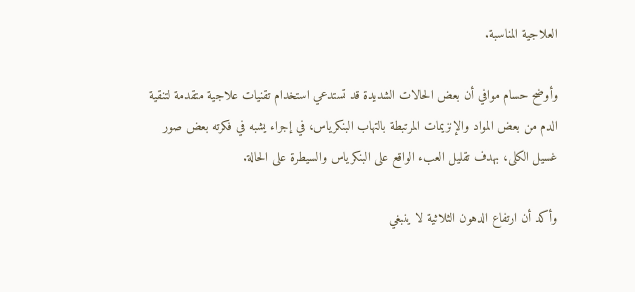العلاجية المناسبة.

وأوضح حسام موافي أن بعض الحالات الشديدة قد تستدعي استخدام تقنيات علاجية متقدمة لتنقية الدم من بعض المواد والإنزيمات المرتبطة بالتهاب البنكرياس، في إجراء يشبه في فكرته بعض صور غسيل الكلى، بهدف تقليل العبء الواقع على البنكرياس والسيطرة على الحالة.

وأكد أن ارتفاع الدهون الثلاثية لا ينبغي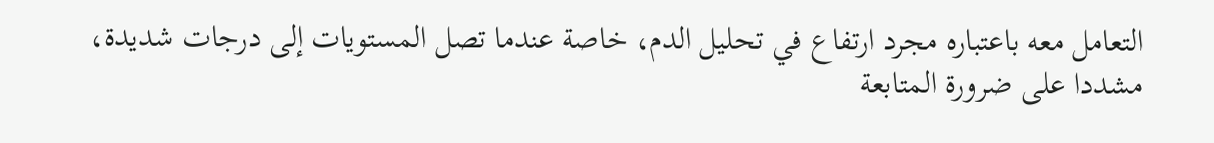التعامل معه باعتباره مجرد ارتفاع في تحليل الدم، خاصة عندما تصل المستويات إلى درجات شديدة، مشددا على ضرورة المتابعة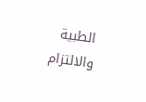الطبية والالتزام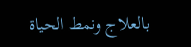بالعلاج ونمط الحياة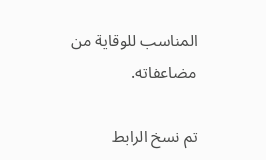المناسب للوقاية من مضاعفاته.

تم نسخ الرابط